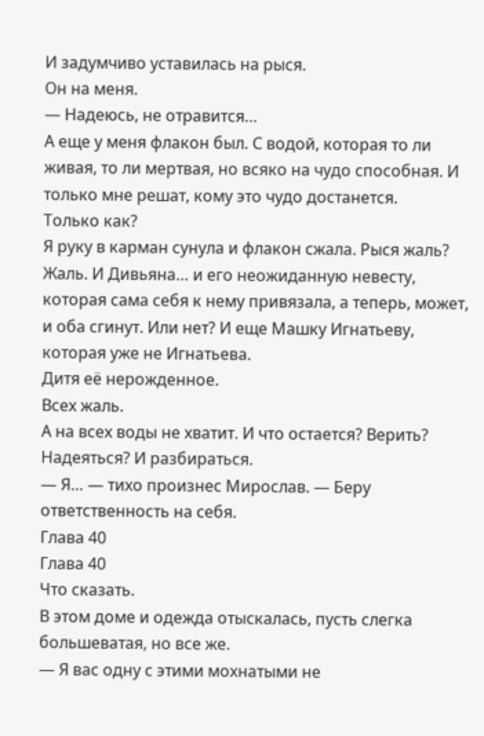И задумчиво уставилась на рыся.
Он на меня.
— Надеюсь, не отравится…
А еще у меня флакон был. С водой, которая то ли живая, то ли мертвая, но всяко на чудо способная. И только мне решат, кому это чудо достанется.
Только как?
Я руку в карман сунула и флакон сжала. Рыся жаль? Жаль. И Дивьяна… и его неожиданную невесту, которая сама себя к нему привязала, а теперь, может, и оба сгинут. Или нет? И еще Машку Игнатьеву, которая уже не Игнатьева.
Дитя её нерожденное.
Всех жаль.
А на всех воды не хватит. И что остается? Верить? Надеяться? И разбираться.
— Я… — тихо произнес Мирослав. — Беру ответственность на себя.
Глава 40
Глава 40
Что сказать.
В этом доме и одежда отыскалась, пусть слегка большеватая, но все же.
— Я вас одну с этими мохнатыми не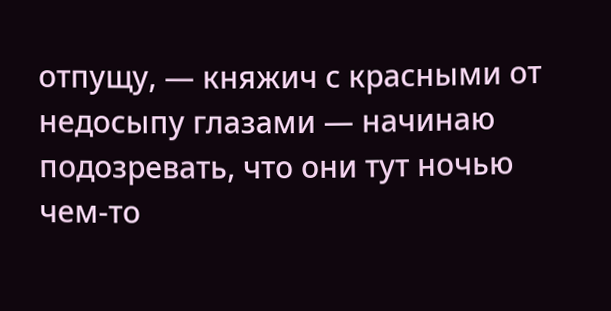отпущу, — княжич с красными от недосыпу глазами — начинаю подозревать, что они тут ночью чем-то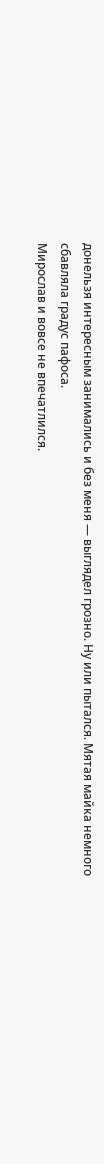донельзя интересным занимались и без меня — выглядел грозно. Ну или пытался. Мятая майка немного сбавляла градус пафоса.
Мирослав и вовсе не впечатлился.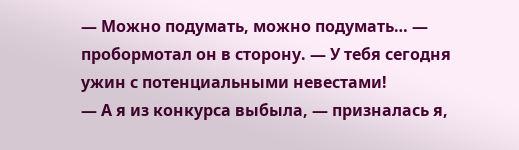— Можно подумать, можно подумать… — пробормотал он в сторону. — У тебя сегодня ужин с потенциальными невестами!
— А я из конкурса выбыла, — призналась я,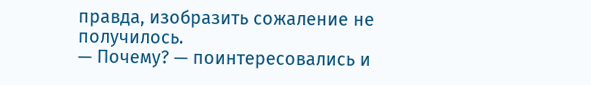правда, изобразить сожаление не получилось.
— Почему? — поинтересовались и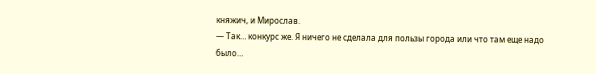княжич, и Мирослав.
— Так… конкурс же. Я ничего не сделала для пользы города или что там еще надо было…